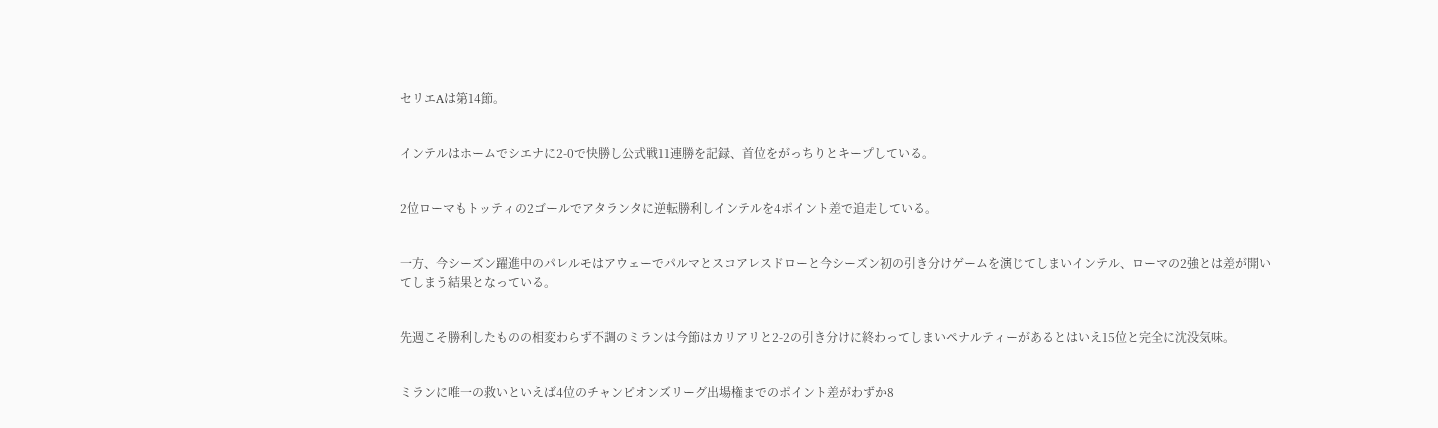セリエAは第14節。


インテルはホームでシエナに2-0で快勝し公式戦11連勝を記録、首位をがっちりとキープしている。


2位ローマもトッティの2ゴールでアタランタに逆転勝利しインテルを4ポイント差で追走している。


一方、今シーズン躍進中のパレルモはアウェーでパルマとスコアレスドローと今シーズン初の引き分けゲームを演じてしまいインテル、ローマの2強とは差が開いてしまう結果となっている。


先週こそ勝利したものの相変わらず不調のミランは今節はカリアリと2-2の引き分けに終わってしまいペナルティーがあるとはいえ15位と完全に沈没気味。


ミランに唯一の救いといえば4位のチャンピオンズリーグ出場権までのポイント差がわずか8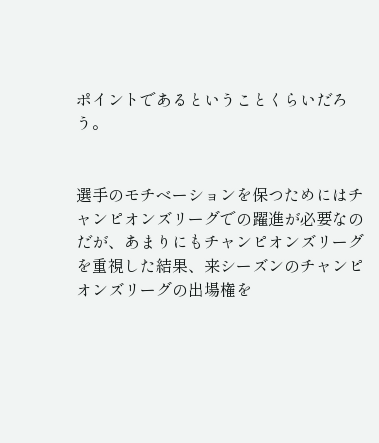ポイントであるということくらいだろう。


選手のモチベーションを保つためにはチャンピオンズリーグでの躍進が必要なのだが、あまりにもチャンピオンズリーグを重視した結果、来シーズンのチャンピオンズリーグの出場権を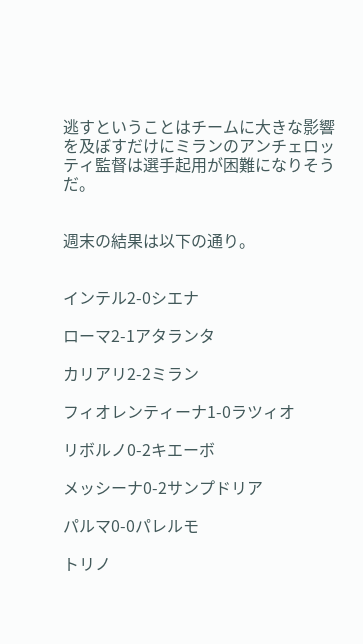逃すということはチームに大きな影響を及ぼすだけにミランのアンチェロッティ監督は選手起用が困難になりそうだ。


週末の結果は以下の通り。


インテル2-0シエナ

ローマ2-1アタランタ

カリアリ2-2ミラン

フィオレンティーナ1-0ラツィオ

リボルノ0-2キエーボ

メッシーナ0-2サンプドリア

パルマ0-0パレルモ

トリノ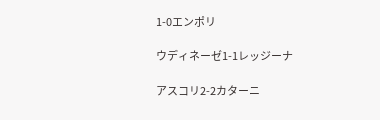1-0エンポリ

ウディネーゼ1-1レッジーナ

アスコリ2-2カターニ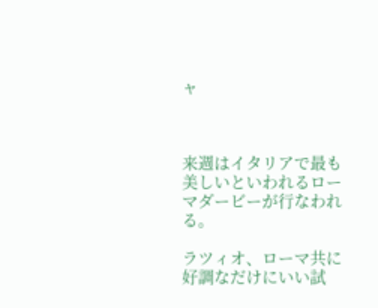ャ



来週はイタリアで最も美しいといわれるローマダービーが行なわれる。

ラツィオ、ローマ共に好調なだけにいい試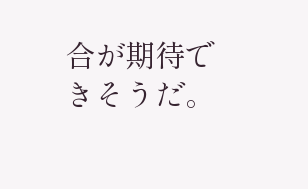合が期待できそうだ。